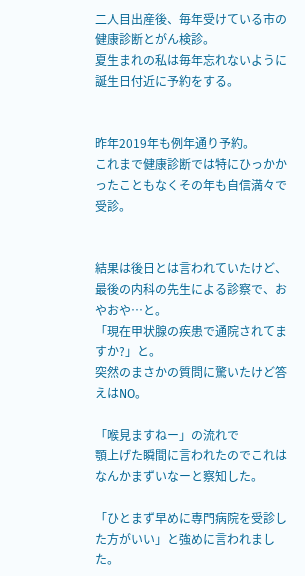二人目出産後、毎年受けている市の健康診断とがん検診。
夏生まれの私は毎年忘れないように誕生日付近に予約をする。


昨年2019年も例年通り予約。
これまで健康診断では特にひっかかったこともなくその年も自信満々で受診。


結果は後日とは言われていたけど、最後の内科の先生による診察で、おやおや…と。
「現在甲状腺の疾患で通院されてますか?」と。
突然のまさかの質問に驚いたけど答えはNO。

「喉見ますねー」の流れで
顎上げた瞬間に言われたのでこれはなんかまずいなーと察知した。

「ひとまず早めに専門病院を受診した方がいい」と強めに言われました。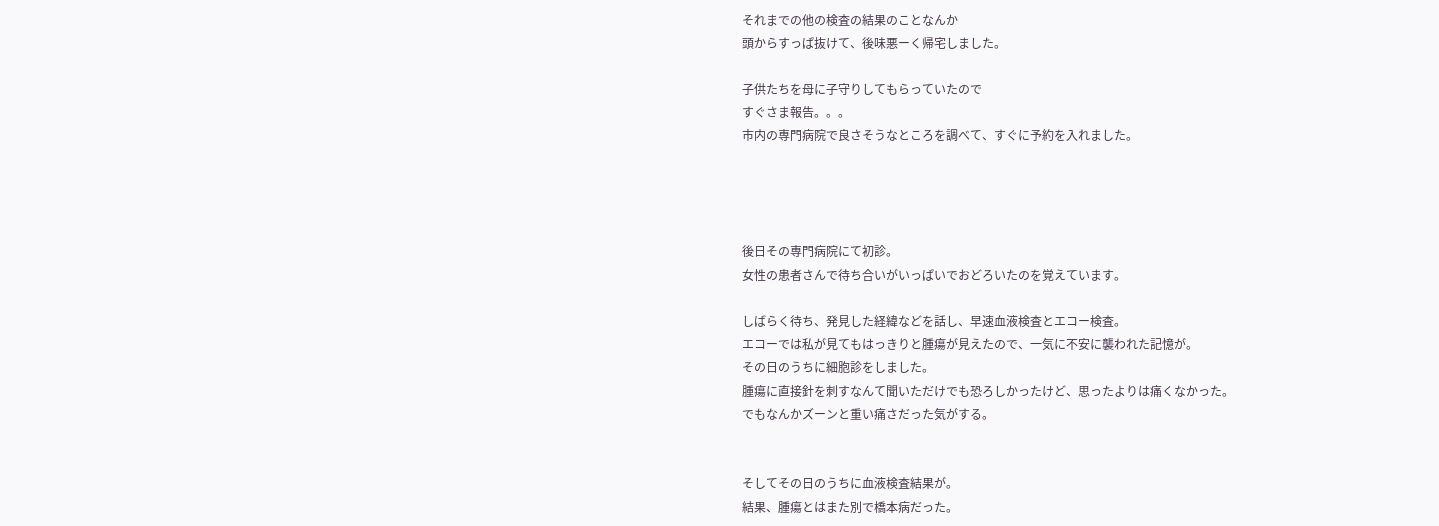それまでの他の検査の結果のことなんか
頭からすっぱ抜けて、後味悪ーく帰宅しました。

子供たちを母に子守りしてもらっていたので
すぐさま報告。。。
市内の専門病院で良さそうなところを調べて、すぐに予約を入れました。




後日その専門病院にて初診。
女性の患者さんで待ち合いがいっぱいでおどろいたのを覚えています。

しばらく待ち、発見した経緯などを話し、早速血液検査とエコー検査。
エコーでは私が見てもはっきりと腫瘍が見えたので、一気に不安に襲われた記憶が。
その日のうちに細胞診をしました。
腫瘍に直接針を刺すなんて聞いただけでも恐ろしかったけど、思ったよりは痛くなかった。
でもなんかズーンと重い痛さだった気がする。


そしてその日のうちに血液検査結果が。
結果、腫瘍とはまた別で橋本病だった。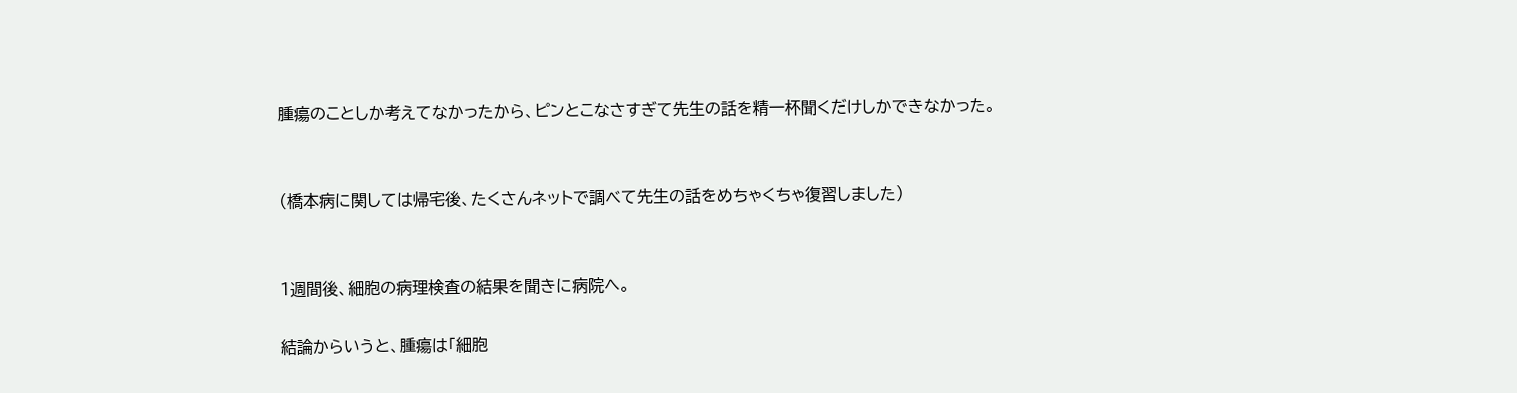腫瘍のことしか考えてなかったから、ピンとこなさすぎて先生の話を精一杯聞くだけしかできなかった。


(橋本病に関しては帰宅後、たくさんネットで調べて先生の話をめちゃくちゃ復習しました)


1週間後、細胞の病理検査の結果を聞きに病院へ。

結論からいうと、腫瘍は「細胞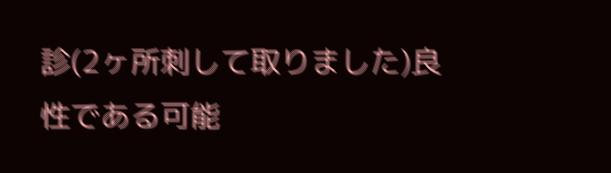診(2ヶ所刺して取りました)良性である可能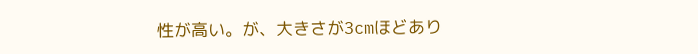性が高い。が、大きさが3cmほどあり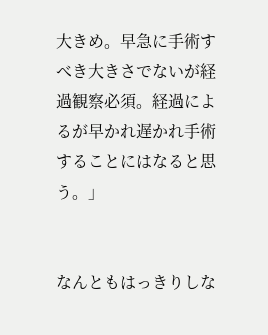大きめ。早急に手術すべき大きさでないが経過観察必須。経過によるが早かれ遅かれ手術することにはなると思う。」


なんともはっきりしな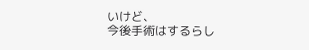いけど、
今後手術はするらし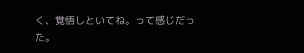く、覚悟しといてね。って感じだった。